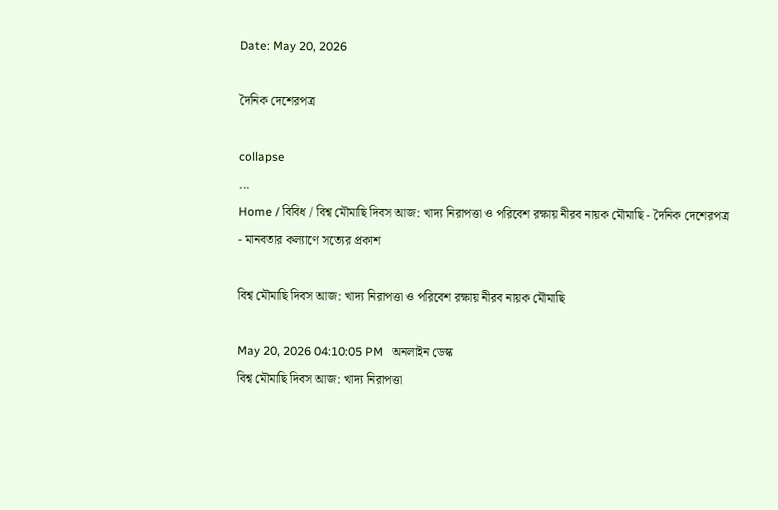Date: May 20, 2026

দৈনিক দেশেরপত্র

collapse
...
Home / বিবিধ / বিশ্ব মৌমাছি দিবস আজ: খাদ্য নিরাপত্তা ও পরিবেশ রক্ষায় নীরব নায়ক মৌমাছি - দৈনিক দেশেরপত্র - মানবতার কল্যাণে সত্যের প্রকাশ

বিশ্ব মৌমাছি দিবস আজ: খাদ্য নিরাপত্তা ও পরিবেশ রক্ষায় নীরব নায়ক মৌমাছি

May 20, 2026 04:10:05 PM   অনলাইন ডেস্ক
বিশ্ব মৌমাছি দিবস আজ: খাদ্য নিরাপত্তা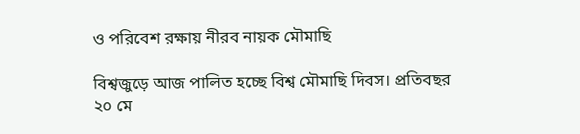ও পরিবেশ রক্ষায় নীরব নায়ক মৌমাছি

বিশ্বজুড়ে আজ পালিত হচ্ছে বিশ্ব মৌমাছি দিবস। প্রতিবছর ২০ মে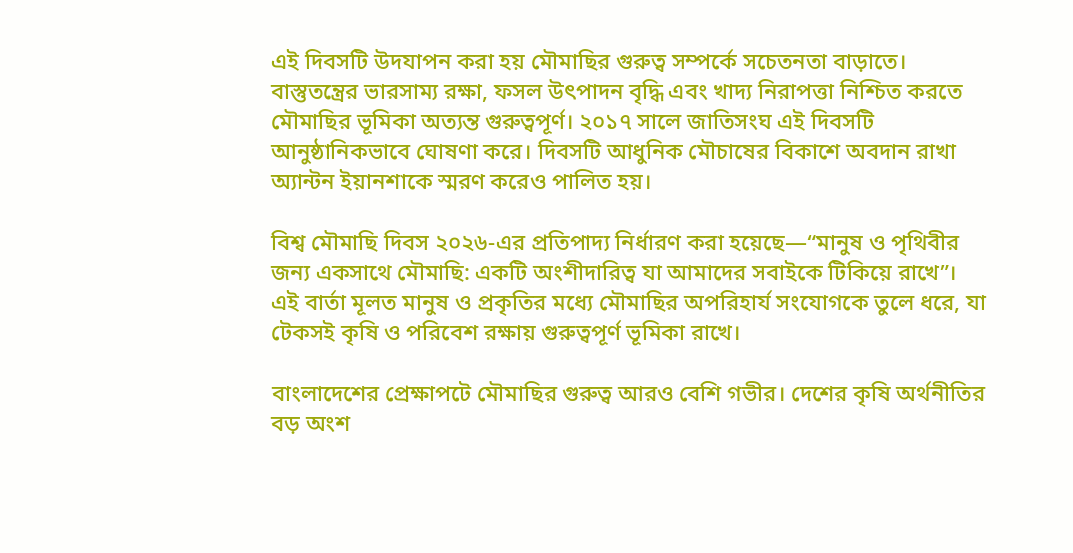এই দিবসটি উদযাপন করা হয় মৌমাছির গুরুত্ব সম্পর্কে সচেতনতা বাড়াতে। বাস্তুতন্ত্রের ভারসাম্য রক্ষা, ফসল উৎপাদন বৃদ্ধি এবং খাদ্য নিরাপত্তা নিশ্চিত করতে মৌমাছির ভূমিকা অত্যন্ত গুরুত্বপূর্ণ। ২০১৭ সালে জাতিসংঘ এই দিবসটি আনুষ্ঠানিকভাবে ঘোষণা করে। দিবসটি আধুনিক মৌচাষের বিকাশে অবদান রাখা অ্যান্টন ইয়ানশাকে স্মরণ করেও পালিত হয়।

বিশ্ব মৌমাছি দিবস ২০২৬-এর প্রতিপাদ্য নির্ধারণ করা হয়েছে—“মানুষ ও পৃথিবীর জন্য একসাথে মৌমাছি: একটি অংশীদারিত্ব যা আমাদের সবাইকে টিকিয়ে রাখে”। এই বার্তা মূলত মানুষ ও প্রকৃতির মধ্যে মৌমাছির অপরিহার্য সংযোগকে তুলে ধরে, যা টেকসই কৃষি ও পরিবেশ রক্ষায় গুরুত্বপূর্ণ ভূমিকা রাখে।

বাংলাদেশের প্রেক্ষাপটে মৌমাছির গুরুত্ব আরও বেশি গভীর। দেশের কৃষি অর্থনীতির বড় অংশ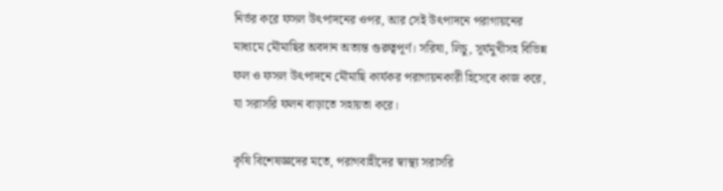নির্ভর করে ফসল উৎপাদনের ওপর, আর সেই উৎপাদনে পরাগায়নের মাধ্যমে মৌমাছির অবদান অত্যন্ত গুরুত্বপূর্ণ। সরিষা, লিচু, সূর্যমুখীসহ বিভিন্ন ফল ও ফসল উৎপাদনে মৌমাছি কার্যকর পরাগায়নকারী হিসেবে কাজ করে, যা সরাসরি ফলন বাড়াতে সহায়তা করে।

কৃষি বিশেষজ্ঞদের মতে, পরাগবাহীদের স্বাস্থ্য সরাসরি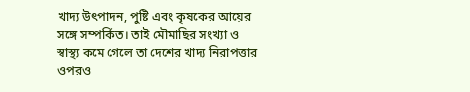খাদ্য উৎপাদন, পুষ্টি এবং কৃষকের আয়ের সঙ্গে সম্পর্কিত। তাই মৌমাছির সংখ্যা ও স্বাস্থ্য কমে গেলে তা দেশের খাদ্য নিরাপত্তার ওপরও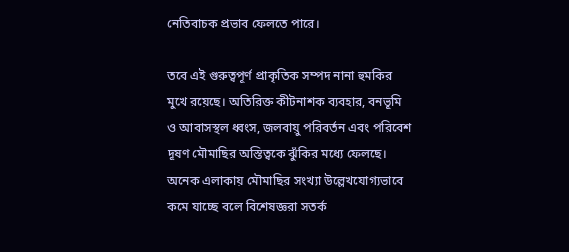নেতিবাচক প্রভাব ফেলতে পারে।

তবে এই গুরুত্বপূর্ণ প্রাকৃতিক সম্পদ নানা হুমকির মুখে রয়েছে। অতিরিক্ত কীটনাশক ব্যবহার, বনভূমি ও আবাসস্থল ধ্বংস, জলবায়ু পরিবর্তন এবং পরিবেশ দূষণ মৌমাছির অস্তিত্বকে ঝুঁকির মধ্যে ফেলছে। অনেক এলাকায় মৌমাছির সংখ্যা উল্লেখযোগ্যভাবে কমে যাচ্ছে বলে বিশেষজ্ঞরা সতর্ক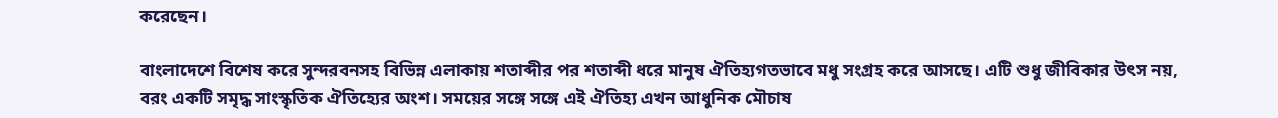করেছেন।

বাংলাদেশে বিশেষ করে সুন্দরবনসহ বিভিন্ন এলাকায় শতাব্দীর পর শতাব্দী ধরে মানুষ ঐতিহ্যগতভাবে মধু সংগ্রহ করে আসছে। এটি শুধু জীবিকার উৎস নয়, বরং একটি সমৃদ্ধ সাংস্কৃতিক ঐতিহ্যের অংশ। সময়ের সঙ্গে সঙ্গে এই ঐতিহ্য এখন আধুনিক মৌচাষ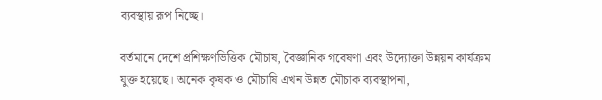ব্যবস্থায় রূপ নিচ্ছে।

বর্তমানে দেশে প্রশিক্ষণভিত্তিক মৌচাষ, বৈজ্ঞানিক গবেষণা এবং উদ্যোক্তা উন্নয়ন কার্যক্রম যুক্ত হয়েছে। অনেক কৃষক ও মৌচাষি এখন উন্নত মৌচাক ব্যবস্থাপনা,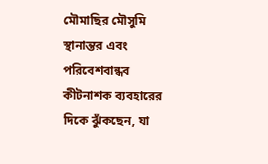মৌমাছির মৌসুমি স্থানান্তর এবং পরিবেশবান্ধব কীটনাশক ব্যবহারের দিকে ঝুঁকছেন, যা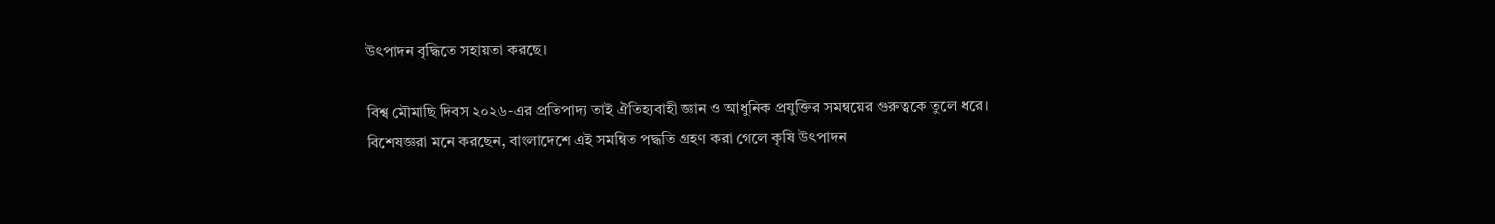উৎপাদন বৃদ্ধিতে সহায়তা করছে।

বিশ্ব মৌমাছি দিবস ২০২৬-এর প্রতিপাদ্য তাই ঐতিহ্যবাহী জ্ঞান ও আধুনিক প্রযুক্তির সমন্বয়ের গুরুত্বকে তুলে ধরে। বিশেষজ্ঞরা মনে করছেন, বাংলাদেশে এই সমন্বিত পদ্ধতি গ্রহণ করা গেলে কৃষি উৎপাদন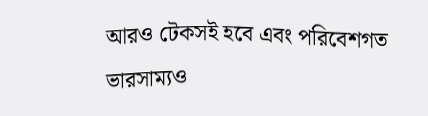আরও টেকসই হবে এবং পরিবেশগত ভারসাম্যও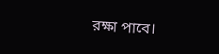রক্ষা পাবে।